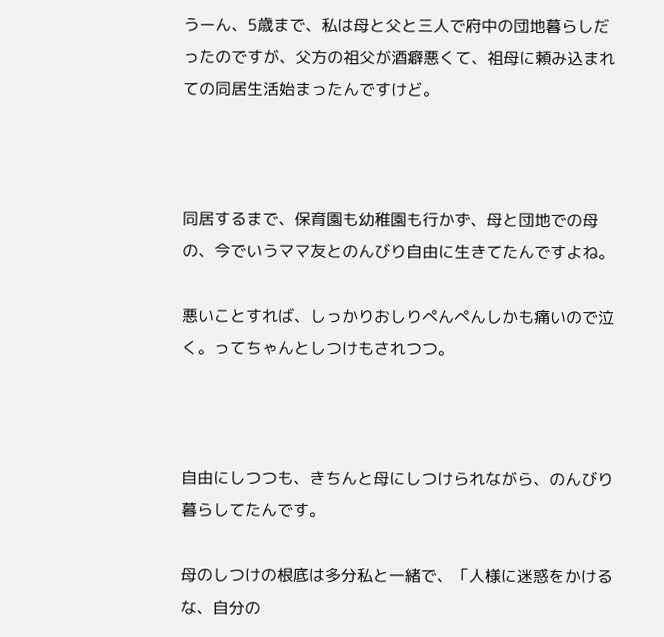うーん、5歳まで、私は母と父と三人で府中の団地暮らしだったのですが、父方の祖父が酒癖悪くて、祖母に頼み込まれての同居生活始まったんですけど。



同居するまで、保育園も幼稚園も行かず、母と団地での母の、今でいうママ友とのんびり自由に生きてたんですよね。

悪いことすれば、しっかりおしりぺんぺんしかも痛いので泣く。ってちゃんとしつけもされつつ。



自由にしつつも、きちんと母にしつけられながら、のんびり暮らしてたんです。

母のしつけの根底は多分私と一緒で、「人様に迷惑をかけるな、自分の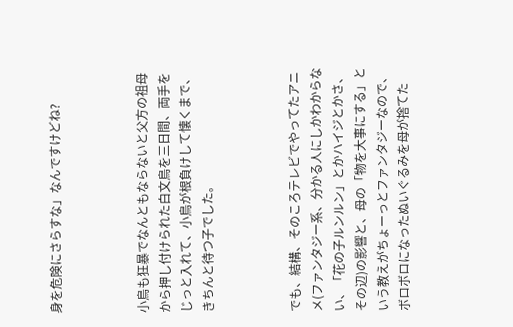身を危険にさらすな」なんですけどね?



小鳥も狂暴でなんともならないと父方の祖母から押し付けられた白文鳥を三日間、両手をじっと入れて、小鳥が根負けして懐くまで、きちんと待つ子でした。



でも、結構、そのころテレビでやってたアニメ(ファンタジー系、分かる人にしかわからない、「花の子ルンルン」とかハイジとかさ、その辺)の影響と、母の「物を大事にする」という教えがちょーっとファンタジーなので、ボロボロになったぬいぐるみを母が捨てた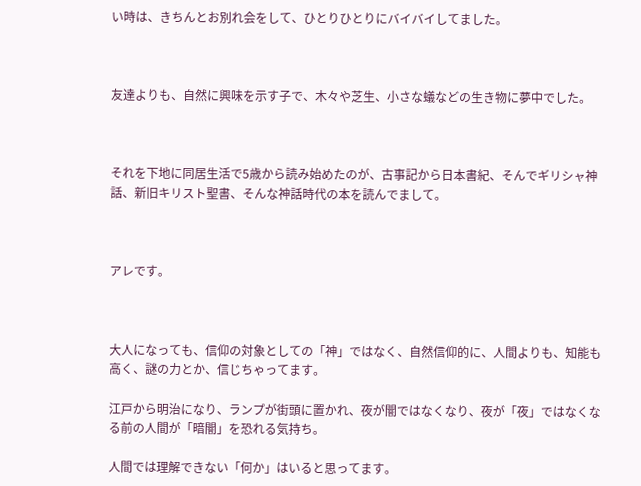い時は、きちんとお別れ会をして、ひとりひとりにバイバイしてました。



友達よりも、自然に興味を示す子で、木々や芝生、小さな蟻などの生き物に夢中でした。



それを下地に同居生活で5歳から読み始めたのが、古事記から日本書紀、そんでギリシャ神話、新旧キリスト聖書、そんな神話時代の本を読んでまして。



アレです。



大人になっても、信仰の対象としての「神」ではなく、自然信仰的に、人間よりも、知能も高く、謎の力とか、信じちゃってます。

江戸から明治になり、ランプが街頭に置かれ、夜が闇ではなくなり、夜が「夜」ではなくなる前の人間が「暗闇」を恐れる気持ち。

人間では理解できない「何か」はいると思ってます。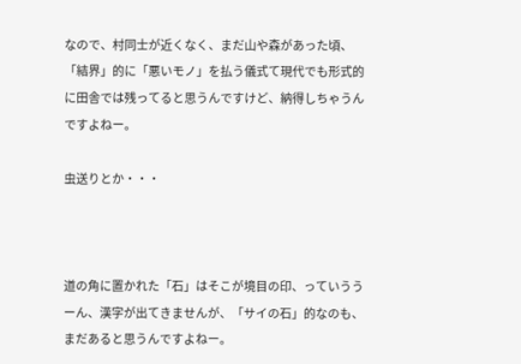なので、村同士が近くなく、まだ山や森があった頃、「結界」的に「悪いモノ」を払う儀式て現代でも形式的に田舎では残ってると思うんですけど、納得しちゃうんですよねー。

虫送りとか・・・



道の角に置かれた「石」はそこが境目の印、っていううーん、漢字が出てきませんが、「サイの石」的なのも、まだあると思うんですよねー。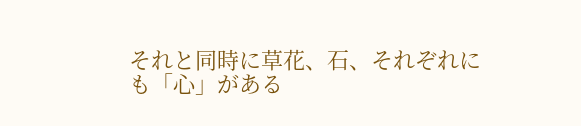それと同時に草花、石、それぞれにも「心」がある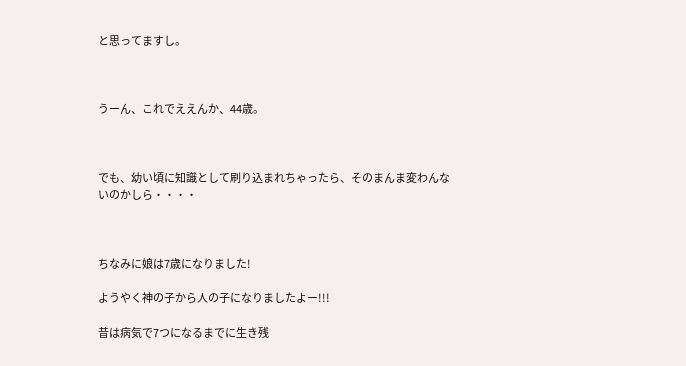と思ってますし。



うーん、これでええんか、44歳。



でも、幼い頃に知識として刷り込まれちゃったら、そのまんま変わんないのかしら・・・・



ちなみに娘は7歳になりました!

ようやく神の子から人の子になりましたよー!!!

昔は病気で7つになるまでに生き残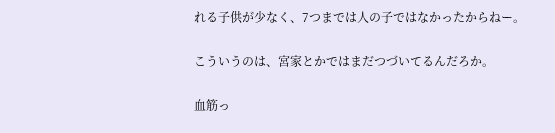れる子供が少なく、7つまでは人の子ではなかったからねー。

こういうのは、宮家とかではまだつづいてるんだろか。

血筋っ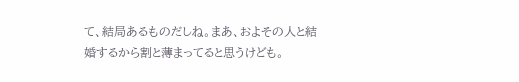て、結局あるものだしね。まあ、およその人と結婚するから割と薄まってると思うけども。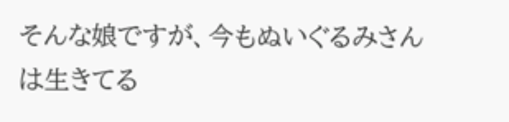そんな娘ですが、今もぬいぐるみさんは生きてる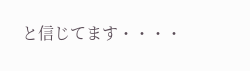と信じてます・・・・